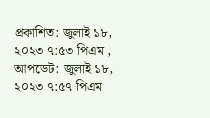প্রকাশিত: জুলাই ১৮, ২০২৩ ৭:৫৩ পিএম , আপডেট: জুলাই ১৮, ২০২৩ ৭:৫৭ পিএম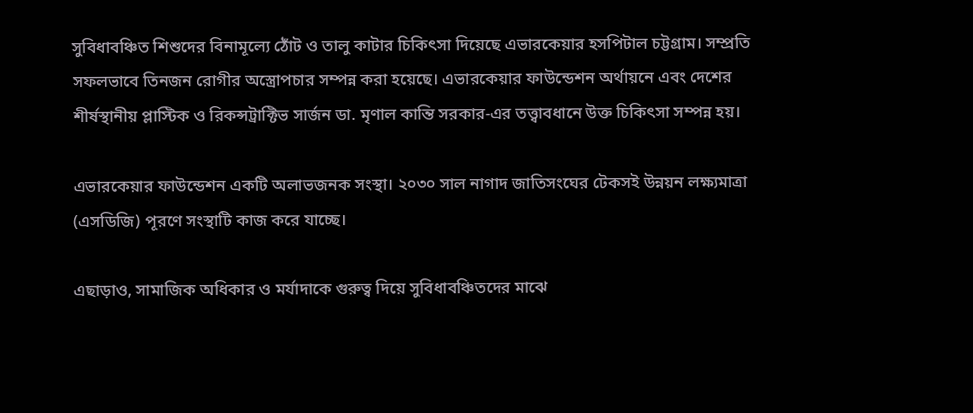সুবিধাবঞ্চিত শিশুদের বিনামূল্যে ঠোঁট ও তালু কাটার চিকিৎসা দিয়েছে এভারকেয়ার হসপিটাল চট্টগ্রাম। সম্প্রতি সফলভাবে তিনজন রোগীর অস্ত্রোপচার সম্পন্ন করা হয়েছে। এভারকেয়ার ফাউন্ডেশন অর্থায়নে এবং দেশের শীর্ষস্থানীয় প্লাস্টিক ও রিকন্সট্রাক্টিভ সার্জন ডা. মৃণাল কান্তি সরকার-এর তত্ত্বাবধানে উক্ত চিকিৎসা সম্পন্ন হয়।

এভারকেয়ার ফাউন্ডেশন একটি অলাভজনক সংস্থা। ২০৩০ সাল নাগাদ জাতিসংঘের টেকসই উন্নয়ন লক্ষ্যমাত্রা (এসডিজি) পূরণে সংস্থাটি কাজ করে যাচ্ছে।

এছাড়াও, সামাজিক অধিকার ও মর্যাদাকে গুরুত্ব দিয়ে সুবিধাবঞ্চিতদের মাঝে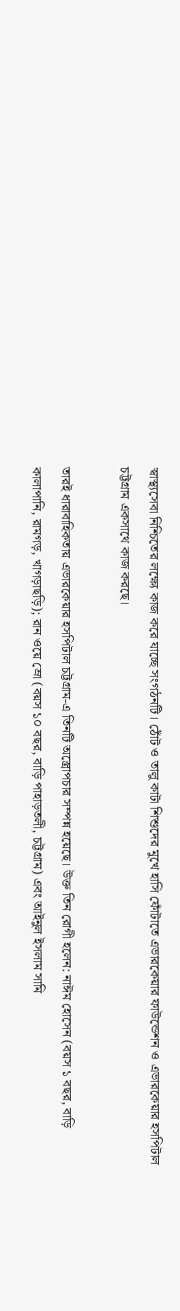স্বাস্থ্যসেবা নিশ্চিতের লক্ষ্যে কাজ করে যাচ্ছে সংগঠনটি। ঠোঁট ও তালু কাটা শিশুদের মুখে হাসি ফোঁটাতে এভারকেয়ার ফাউন্ডেশন ও এভারকেয়ার হসপিটাল চট্টগ্রাম একসাথে কাজ করছে।

তারই ধারাবাহিকতায় এভারকেয়ার হসপিটাল চট্টগ্রাম-এ তিনটি অস্ত্রোপচার সম্পন্ন হয়েছে। উক্ত তিন রোগী হলেন: নাঈম হোসেন (বয়স ১ বছর, বাড়ি কালাপানি, রামগড়, খাগড়াছড়ি); রান ওয়ে ম্রো (বয়স ১০ বছর, বাড়ি পাহাড়তলী, চট্টগ্রাম) এবং আইনুল ইসলাম সামি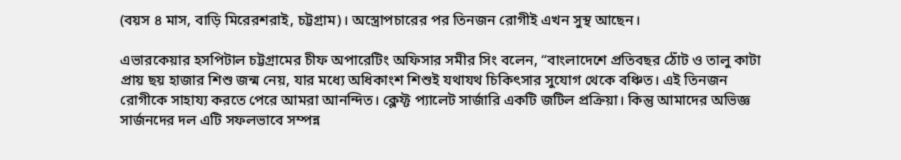(বয়স ৪ মাস, বাড়ি মিরেরশরাই, চট্টগ্রাম)। অস্ত্রোপচারের পর তিনজন রোগীই এখন সুস্থ আছেন।

এভারকেয়ার হসপিটাল চট্টগ্রামের চীফ অপারেটিং অফিসার সমীর সিং বলেন, “বাংলাদেশে প্রতিবছর ঠোঁট ও তালু কাটা প্রায় ছয় হাজার শিশু জন্ম নেয়, যার মধ্যে অধিকাংশ শিশুই যথাযথ চিকিৎসার সুযোগ থেকে বঞ্চিত। এই তিনজন রোগীকে সাহায্য করতে পেরে আমরা আনন্দিত। ক্লেফ্ট প্যালেট সার্জারি একটি জটিল প্রক্রিয়া। কিন্তু আমাদের অভিজ্ঞ সার্জনদের দল এটি সফলভাবে সম্পন্ন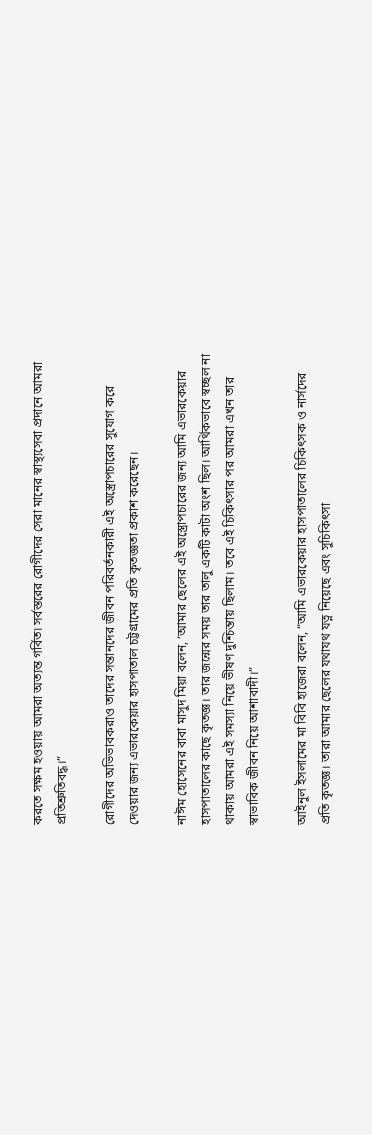করতে সক্ষম হওয়ায় আমরা অত্যন্ত গর্বিত৷ সর্বস্তরের রোগীদের সেরা মানের স্বাস্থ্যসেবা প্রদানে আমরা প্রতিশ্রুতিবদ্ধ।”

রোগীদের অভিভাবকরাও তাদের সন্তানদের জীবন পরিবর্তনকারী এই অস্ত্রোপচারের সুযোগ করে দেওয়ার জন্য এভারকেয়ার হাসপাতাল চট্টগ্রামের প্রতি কৃতজ্ঞতা প্রকাশ করেছেন।

নাঈম হোসেনের বাবা মাসুদ মিয়া বলেন, ‘আমার ছেলের এই অস্ত্রোপচারের জন্য আমি এভারকেয়ার হাসপাতালের কাছে কৃতজ্ঞ। তার জন্মের সময় তার তালু একটি কাটা অংশ ছিল। আর্থিকভাবে স্বচ্ছল না থাকায় আমরা এই সমস্যা নিয়ে ভীষণ দুশ্চিন্তায় ছিলাম। তবে এই চিকিৎসার পর আমরা এখন তার স্বাভাবিক জীবন নিয়ে আশাবাদী।”

আইনুল ইসলামের মা বিবি হাজেরা বলেন, “আমি এভারকেয়ার হাসপাতালের চিকিৎসক ও নার্সদের প্রতি কৃতজ্ঞ। তারা আমার ছেলের যথাযথ যত্ন নিয়েছে এবং সুচিকিৎসা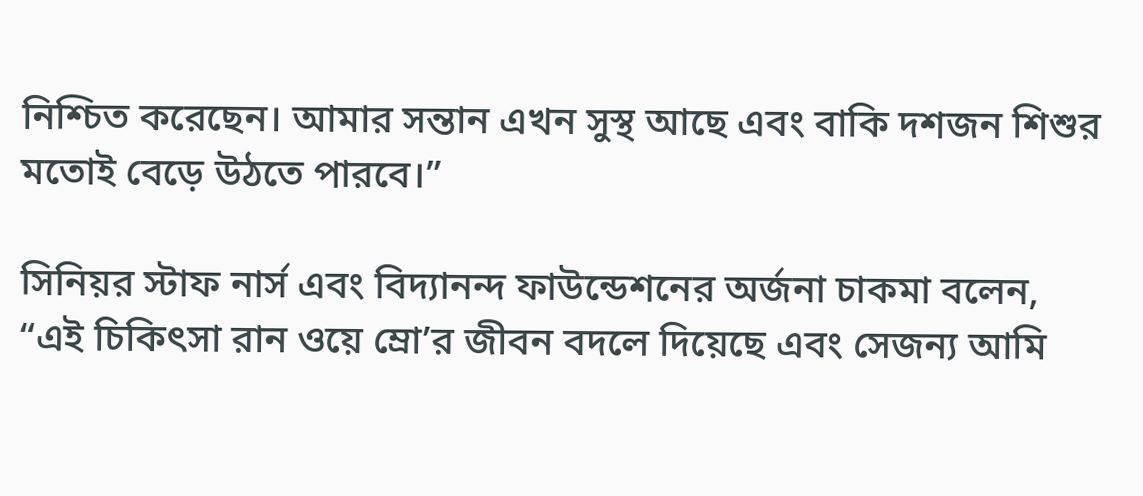নিশ্চিত করেছেন। আমার সন্তান এখন সুস্থ আছে এবং বাকি দশজন শিশুর মতোই বেড়ে উঠতে পারবে।”

সিনিয়র স্টাফ নার্স এবং বিদ্যানন্দ ফাউন্ডেশনের অর্জনা চাকমা বলেন, “এই চিকিৎসা রান ওয়ে ম্রো’র জীবন বদলে দিয়েছে এবং সেজন্য আমি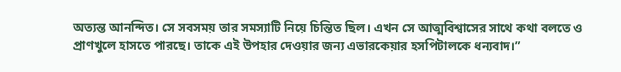অত্যন্ত আনন্দিত। সে সবসময় তার সমস্যাটি নিয়ে চিন্তিত ছিল। এখন সে আত্মবিশ্বাসের সাথে কথা বলতে ও প্রাণখুলে হাসতে পারছে। তাকে এই উপহার দেওয়ার জন্য এভারকেয়ার হসপিটালকে ধন্যবাদ।”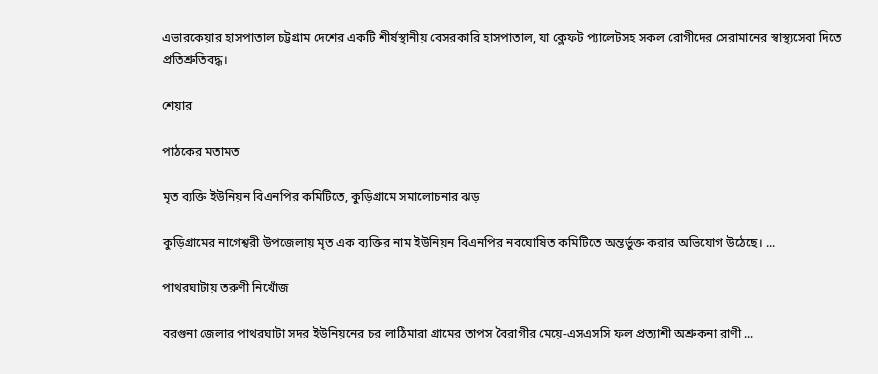এভারকেয়ার হাসপাতাল চট্টগ্রাম দেশের একটি শীর্ষস্থানীয় বেসরকারি হাসপাতাল, যা ক্লেফট প্যালেটসহ সকল রোগীদের সেরামানের স্বাস্থ্যসেবা দিতে প্রতিশ্রুতিবদ্ধ।

শেয়ার

পাঠকের মতামত

মৃত ব্যক্তি ইউনিয়ন বিএনপির কমিটিতে, কুড়িগ্রামে সমালোচনার ঝড়

কুড়িগ্রামের নাগেশ্বরী উপজেলায় মৃত এক ব্যক্তির নাম ইউনিয়ন বিএনপির নবঘোষিত কমিটিতে অন্তর্ভুক্ত করার অভিযোগ উঠেছে। ...

পাথরঘাটায় তরুণী নিখোঁজ

বরগুনা জেলার পাথরঘাটা সদর ইউনিয়নের চর লাঠিমারা গ্রামের তাপস বৈরাগীর মেয়ে-এসএসসি ফল প্রত্যাশী অশ্রুকনা রাণী ...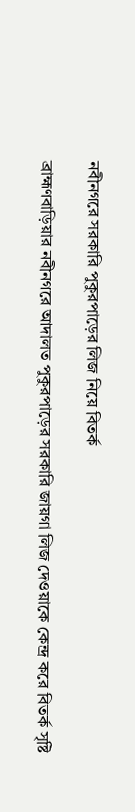নবীনগরে সরকারি পুকুরপাড়ের লিজ নিয়ে বিতর্ক

ব্রাহ্মণবাড়িয়ার নবীনগরে আদালত পুকুরপাড়ের সরকারি জায়গা লিজ দেওয়াকে কেন্দ্র করে বিতর্ক সৃষ্টি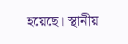হয়েছে। স্থানীয়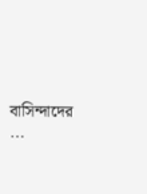বাসিন্দাদের ...